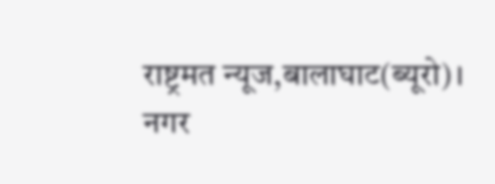राष्ट्रमत न्यूज,बालाघाट(ब्यूरो)। नगर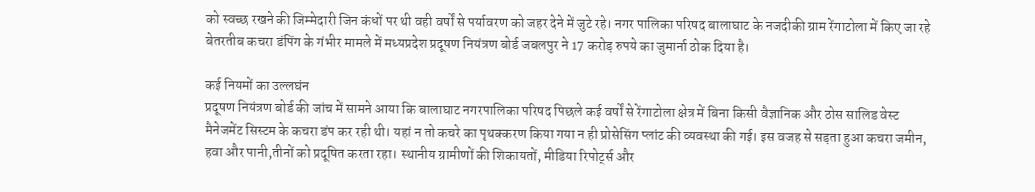को स्वच्छ रखने की जिम्मेदारी जिन कंधों पर थी वही वर्षों से पर्यावरण को जहर देने में जुटे रहे। नगर पालिका परिषद बालाघाट के नजदीकी ग्राम रेंगाटोला में किए जा रहे बेतरतीब कचरा डंपिंग के गंभीर मामले में मध्यप्रदेश प्रदूषण नियंत्रण बोर्ड जबलपुर ने 17 करोड़ रुपये का जुमार्ना ठोक दिया है।

कई नियमों का उल्लघंन
प्रदूषण नियंत्रण बोर्ड की जांच में सामने आया कि बालाघाट नगरपालिका परिषद पिछले कई वर्षों से रेंगाटोला क्षेत्र में बिना किसी वैज्ञानिक और ठोस सालिड वेस्ट मैनेजमेंट सिस्टम के कचरा डंप कर रही थी। यहां न तो कचरे का पृथक्करण किया गया न ही प्रोसेसिंग प्लांट की व्यवस्था की गई। इस वजह से सड़ता हुआ कचरा जमीन, हवा और पानी,तीनों को प्रदूषित करता रहा। स्थानीय ग्रामीणों की शिकायतों, मीडिया रिपोर्ट्स और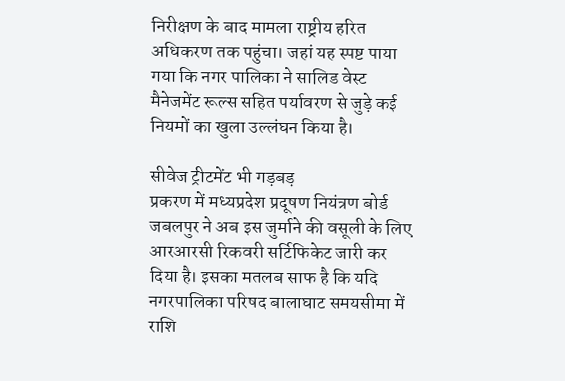निरीक्षण के बाद मामला राष्ट्रीय हरित अधिकरण तक पहुंचा। जहां यह स्पष्ट पाया गया कि नगर पालिका ने सालिड वेस्ट मैनेजमेंट रूल्स सहित पर्यावरण से जुड़े कई नियमों का खुला उल्लंघन किया है।

सीवेज ट्रीटमेंट भी गड़बड़
प्रकरण में मध्यप्रदेश प्रदूषण नियंत्रण बोर्ड जबलपुर ने अब इस जुर्माने की वसूली के लिए आरआरसी रिकवरी सर्टिफिकेट जारी कर दिया है। इसका मतलब साफ है कि यदि नगरपालिका परिषद बालाघाट समयसीमा में राशि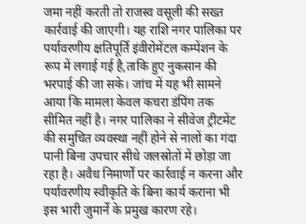जमा नहीं करती तो राजस्व वसूली की सख्त कार्रवाई की जाएगी। यह राशि नगर पालिका पर पर्यावरणीय क्षतिपूर्ति इंवीरोमेंटल कम्पेंशन के रूप में लगाई गई है,ताकि हुए नुकसान की भरपाई की जा सके। जांच में यह भी सामने आया कि मामला केवल कचरा डंपिंग तक सीमित नहीं है। नगर पालिका ने सीवेज ट्रीटमेंट की समुचित व्यवस्था नहीं होने से नालों का गंदा पानी बिना उपचार सीधे जलस्रोतों में छोड़ा जा रहा है। अवैध निमार्णों पर कार्रवाई न करना और पर्यावरणीय स्वीकृति के बिना कार्य कराना भी इस भारी जुमार्ने के प्रमुख कारण रहे।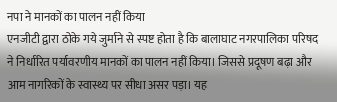नपा ने मानकों का पालन नहीं किया
एनजीटी द्वारा ठोके गये जुर्माने से स्पष्ट होता है कि बालाघाट नगरपालिका परिषद ने निर्धारित पर्यावरणीय मानकों का पालन नहीं किया। जिससे प्रदूषण बढ़ा और आम नागरिकों के स्वास्थ्य पर सीधा असर पड़ा। यह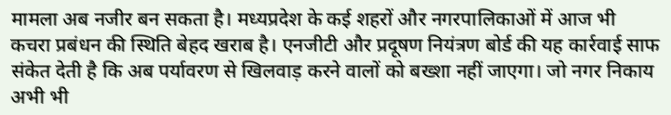मामला अब नजीर बन सकता है। मध्यप्रदेश के कई शहरों और नगरपालिकाओं में आज भी कचरा प्रबंधन की स्थिति बेहद खराब है। एनजीटी और प्रदूषण नियंत्रण बोर्ड की यह कार्रवाई साफ संकेत देती है कि अब पर्यावरण से खिलवाड़ करने वालों को बख्शा नहीं जाएगा। जो नगर निकाय अभी भी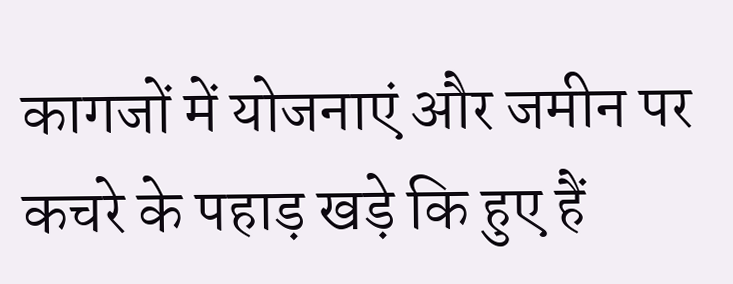कागजों में योजनाएं और जमीन पर कचरे के पहाड़ खड़े कि हुए हैं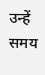उन्हें समय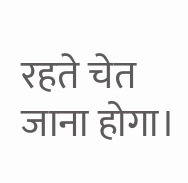रहते चेत जाना होगा।